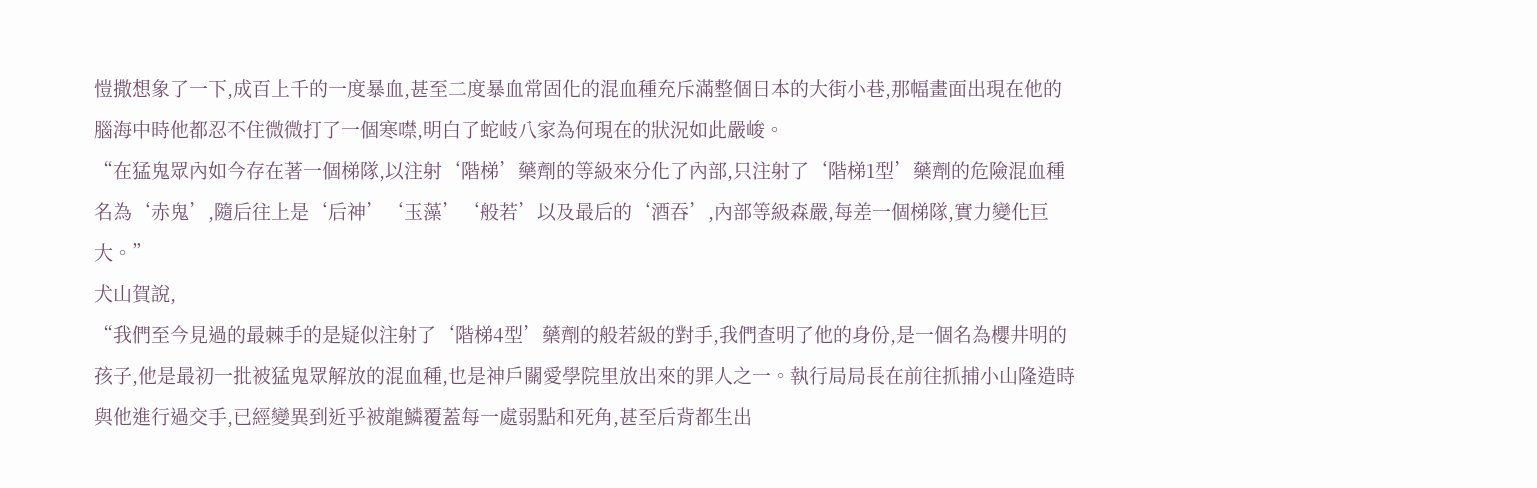愷撒想象了一下,成百上千的一度暴血,甚至二度暴血常固化的混血種充斥滿整個日本的大街小巷,那幅畫面出現在他的腦海中時他都忍不住微微打了一個寒噤,明白了蛇岐八家為何現在的狀況如此嚴峻。
“在猛鬼眾內如今存在著一個梯隊,以注射‘階梯’藥劑的等級來分化了內部,只注射了‘階梯1型’藥劑的危險混血種名為‘赤鬼’,隨后往上是‘后神’‘玉藻’‘般若’以及最后的‘酒吞’,內部等級森嚴,每差一個梯隊,實力變化巨大。”
犬山賀說,
“我們至今見過的最棘手的是疑似注射了‘階梯4型’藥劑的般若級的對手,我們查明了他的身份,是一個名為櫻井明的孩子,他是最初一批被猛鬼眾解放的混血種,也是神戶關愛學院里放出來的罪人之一。執行局局長在前往抓捕小山隆造時與他進行過交手,已經變異到近乎被龍鱗覆蓋每一處弱點和死角,甚至后背都生出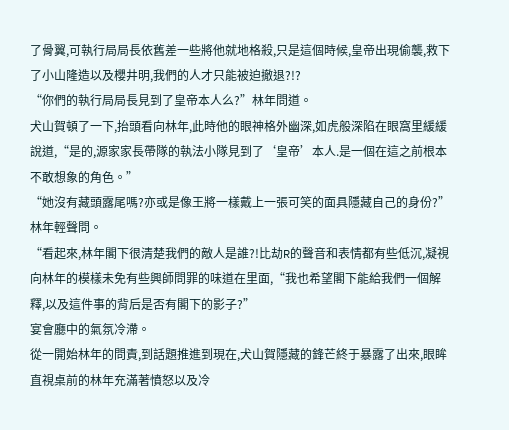了骨翼,可執行局局長依舊差一些將他就地格殺,只是這個時候,皇帝出現偷襲,救下了小山隆造以及櫻井明,我們的人才只能被迫撤退?!?
“你們的執行局局長見到了皇帝本人么?”林年問道。
犬山賀頓了一下,抬頭看向林年,此時他的眼神格外幽深,如虎般深陷在眼窩里緩緩說道,“是的,源家家長帶隊的執法小隊見到了‘皇帝’本人.是一個在這之前根本不敢想象的角色。”
“她沒有藏頭露尾嗎?亦或是像王將一樣戴上一張可笑的面具隱藏自己的身份?”林年輕聲問。
“看起來,林年閣下很清楚我們的敵人是誰?!比劫R的聲音和表情都有些低沉,凝視向林年的模樣未免有些興師問罪的味道在里面,“我也希望閣下能給我們一個解釋,以及這件事的背后是否有閣下的影子?”
宴會廳中的氣氛冷滯。
從一開始林年的問責,到話題推進到現在,犬山賀隱藏的鋒芒終于暴露了出來,眼眸直視桌前的林年充滿著憤怒以及冷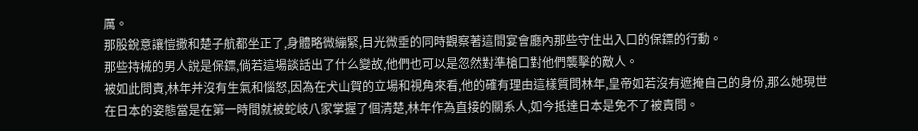厲。
那股銳意讓愷撒和楚子航都坐正了,身體略微繃緊,目光微垂的同時觀察著這間宴會廳內那些守住出入口的保鏢的行動。
那些持械的男人說是保鏢,倘若這場談話出了什么變故,他們也可以是忽然對準槍口對他們襲擊的敵人。
被如此問責,林年并沒有生氣和惱怒,因為在犬山賀的立場和視角來看,他的確有理由這樣質問林年,皇帝如若沒有遮掩自己的身份,那么她現世在日本的姿態當是在第一時間就被蛇岐八家掌握了個清楚,林年作為直接的關系人,如今抵達日本是免不了被責問。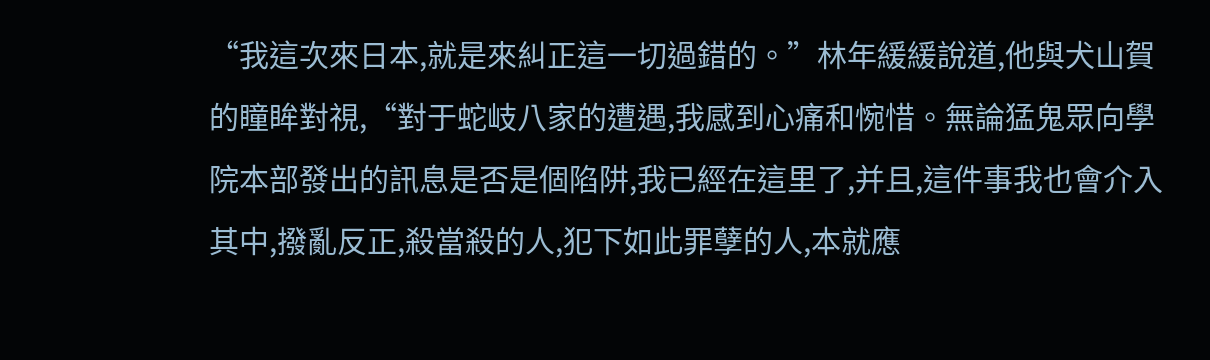“我這次來日本,就是來糾正這一切過錯的。”林年緩緩說道,他與犬山賀的瞳眸對視,“對于蛇岐八家的遭遇,我感到心痛和惋惜。無論猛鬼眾向學院本部發出的訊息是否是個陷阱,我已經在這里了,并且,這件事我也會介入其中,撥亂反正,殺當殺的人,犯下如此罪孽的人,本就應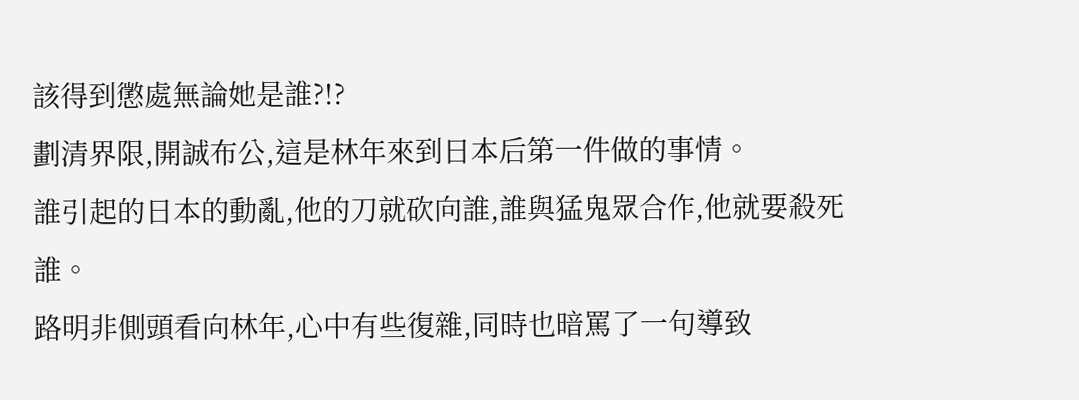該得到懲處無論她是誰?!?
劃清界限,開誠布公,這是林年來到日本后第一件做的事情。
誰引起的日本的動亂,他的刀就砍向誰,誰與猛鬼眾合作,他就要殺死誰。
路明非側頭看向林年,心中有些復雜,同時也暗罵了一句導致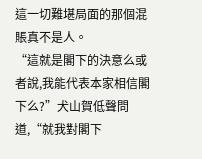這一切難堪局面的那個混賬真不是人。
“這就是閣下的決意么或者說,我能代表本家相信閣下么?”犬山賀低聲問道,“就我對閣下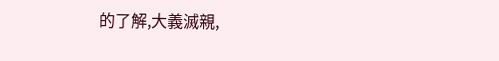的了解,大義滅親,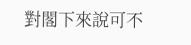對閣下來說可不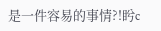是一件容易的事情?!盻c